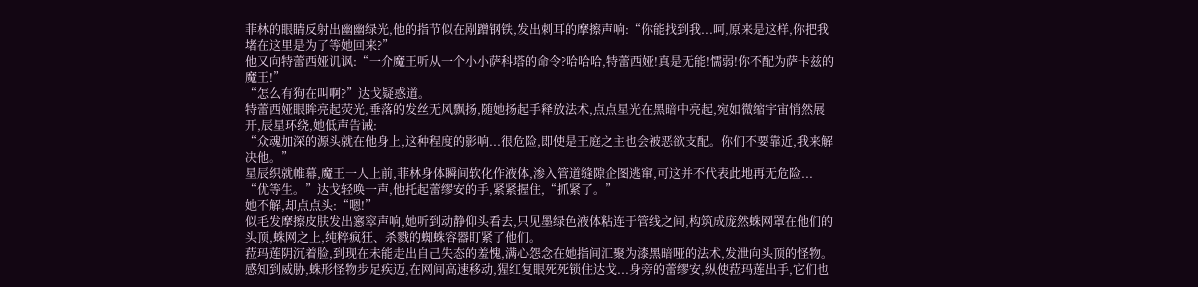菲林的眼睛反射出幽幽绿光,他的指节似在剐蹭钢铁,发出刺耳的摩擦声响:“你能找到我...呵,原来是这样,你把我堵在这里是为了等她回来?”
他又向特蕾西娅讥讽:“一介魔王听从一个小小萨科塔的命令?哈哈哈,特蕾西娅!真是无能!懦弱!你不配为萨卡兹的魔王!”
“怎么有狗在叫啊?”达戈疑惑道。
特蕾西娅眼眸亮起荧光,垂落的发丝无风飘扬,随她扬起手释放法术,点点星光在黑暗中亮起,宛如微缩宇宙悄然展开,辰星环绕,她低声告诫:
“众魂加深的源头就在他身上,这种程度的影响...很危险,即使是王庭之主也会被恶欲支配。你们不要靠近,我来解决他。”
星辰织就帷幕,魔王一人上前,菲林身体瞬间软化作液体,渗入管道缝隙企图逃窜,可这并不代表此地再无危险...
“优等生。”达戈轻唤一声,他托起蕾缪安的手,紧紧握住,“抓紧了。”
她不解,却点点头:“嗯!”
似毛发摩擦皮肤发出窸窣声响,她听到动静仰头看去,只见墨绿色液体粘连于管线之间,构筑成庞然蛛网罩在他们的头顶,蛛网之上,纯粹疯狂、杀戮的蜘蛛容器盯紧了他们。
菈玛莲阴沉着脸,到现在未能走出自己失态的羞愧,满心怨念在她指间汇聚为漆黑暗哑的法术,发泄向头顶的怪物。
感知到威胁,蛛形怪物步足疾迈,在网间高速移动,猩红复眼死死锁住达戈...身旁的蕾缪安,纵使菈玛莲出手,它们也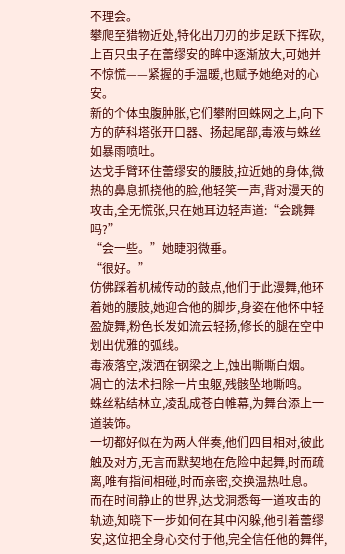不理会。
攀爬至猎物近处,特化出刀刃的步足跃下挥砍,上百只虫子在蕾缪安的眸中逐渐放大,可她并不惊慌——紧握的手温暖,也赋予她绝对的心安。
新的个体虫腹肿胀,它们攀附回蛛网之上,向下方的萨科塔张开口器、扬起尾部,毒液与蛛丝如暴雨喷吐。
达戈手臂环住蕾缪安的腰肢,拉近她的身体,微热的鼻息抓挠他的脸,他轻笑一声,背对漫天的攻击,全无慌张,只在她耳边轻声道:“会跳舞吗?”
“会一些。”她睫羽微垂。
“很好。”
仿佛踩着机械传动的鼓点,他们于此漫舞,他环着她的腰肢,她迎合他的脚步,身姿在他怀中轻盈旋舞,粉色长发如流云轻扬,修长的腿在空中划出优雅的弧线。
毒液落空,泼洒在钢梁之上,蚀出嘶嘶白烟。
凋亡的法术扫除一片虫躯,残骸坠地嘶鸣。
蛛丝粘结林立,凌乱成苍白帷幕,为舞台添上一道装饰。
一切都好似在为两人伴奏,他们四目相对,彼此触及对方,无言而默契地在危险中起舞,时而疏离,唯有指间相碰,时而亲密,交换温热吐息。
而在时间静止的世界,达戈洞悉每一道攻击的轨迹,知晓下一步如何在其中闪躲,他引着蕾缪安,这位把全身心交付于他,完全信任他的舞伴,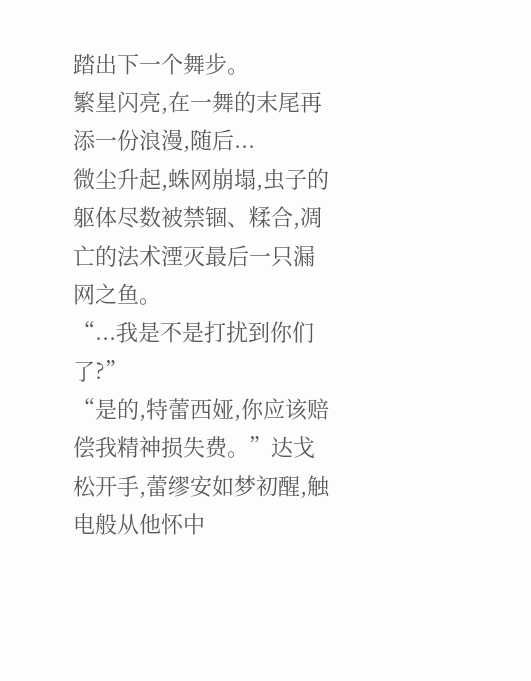踏出下一个舞步。
繁星闪亮,在一舞的末尾再添一份浪漫,随后...
微尘升起,蛛网崩塌,虫子的躯体尽数被禁锢、糅合,凋亡的法术湮灭最后一只漏网之鱼。
“...我是不是打扰到你们了?”
“是的,特蕾西娅,你应该赔偿我精神损失费。”达戈松开手,蕾缪安如梦初醒,触电般从他怀中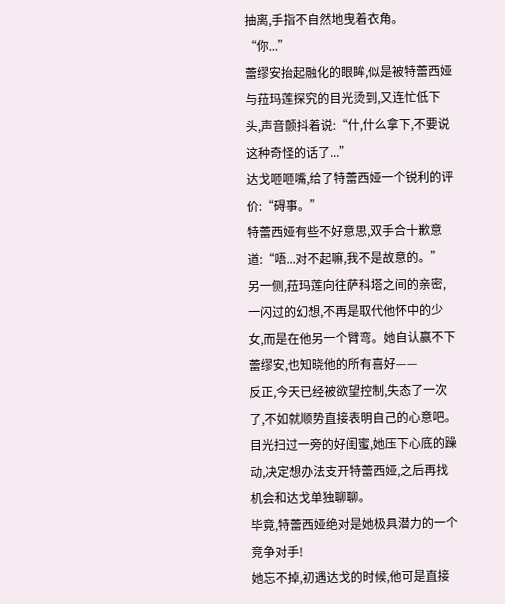抽离,手指不自然地曳着衣角。
“你...”
蕾缪安抬起融化的眼眸,似是被特蕾西娅与菈玛莲探究的目光烫到,又连忙低下头,声音颤抖着说:“什,什么拿下,不要说这种奇怪的话了...”
达戈咂咂嘴,给了特蕾西娅一个锐利的评价:“碍事。”
特蕾西娅有些不好意思,双手合十歉意道:“唔...对不起嘛,我不是故意的。”
另一侧,菈玛莲向往萨科塔之间的亲密,一闪过的幻想,不再是取代他怀中的少女,而是在他另一个臂弯。她自认赢不下蕾缪安,也知晓他的所有喜好——
反正,今天已经被欲望控制,失态了一次了,不如就顺势直接表明自己的心意吧。
目光扫过一旁的好闺蜜,她压下心底的躁动,决定想办法支开特蕾西娅,之后再找机会和达戈单独聊聊。
毕竟,特蕾西娅绝对是她极具潜力的一个竞争对手!
她忘不掉,初遇达戈的时候,他可是直接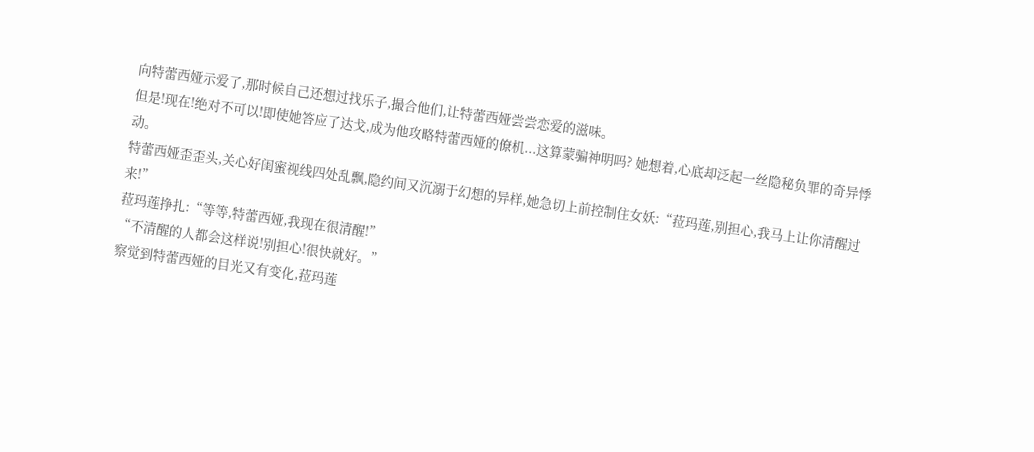向特蕾西娅示爱了,那时候自己还想过找乐子,撮合他们,让特蕾西娅尝尝恋爱的滋味。
但是!现在!绝对不可以!即使她答应了达戈,成为他攻略特蕾西娅的僚机...这算蒙骗神明吗? 她想着,心底却泛起一丝隐秘负罪的奇异悸动。
特蕾西娅歪歪头,关心好闺蜜视线四处乱飘,隐约间又沉溺于幻想的异样,她急切上前控制住女妖:“菈玛莲,别担心,我马上让你清醒过来!”
菈玛莲挣扎:“等等,特蕾西娅,我现在很清醒!”
“不清醒的人都会这样说!别担心!很快就好。”
察觉到特蕾西娅的目光又有变化,菈玛莲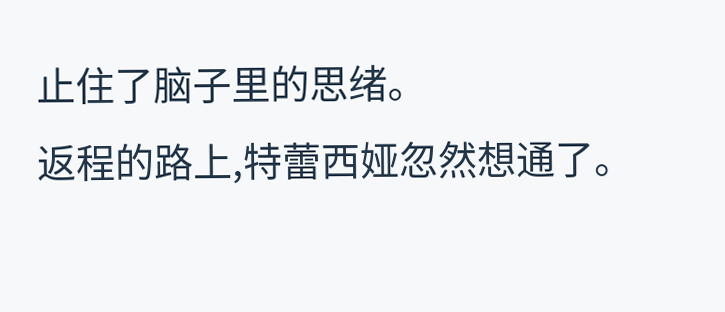止住了脑子里的思绪。
返程的路上,特蕾西娅忽然想通了。